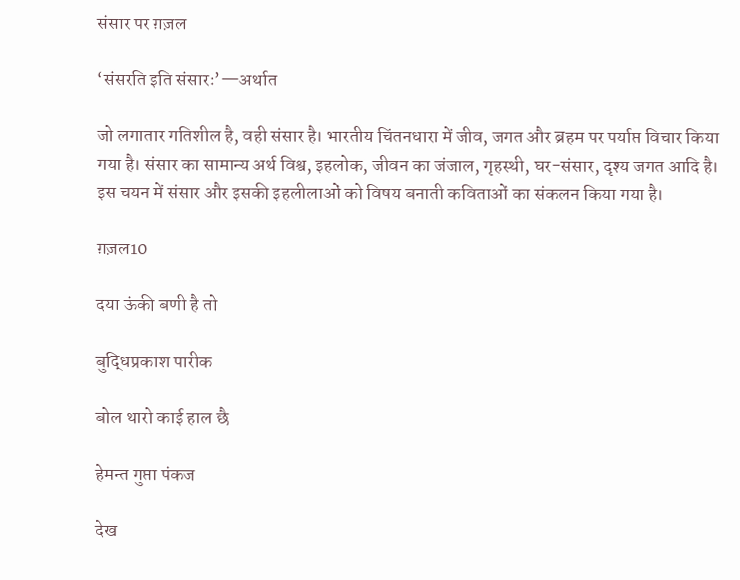संसार पर ग़ज़ल

‘संसरति इति संसारः’—अर्थात

जो लगातार गतिशील है, वही संसार है। भारतीय चिंतनधारा में जीव, जगत और ब्रहम पर पर्याप्त विचार किया गया है। संसार का सामान्य अर्थ विश्व, इहलोक, जीवन का जंजाल, गृहस्थी, घर-संसार, दृश्य जगत आदि है। इस चयन में संसार और इसकी इहलीलाओं को विषय बनाती कविताओं का संकलन किया गया है।

ग़ज़ल10

दया ऊंकी बणी है तो

बुद्धिप्रकाश पारीक

बोल थारो काई हाल छै

हेमन्त गुप्ता पंकज

देख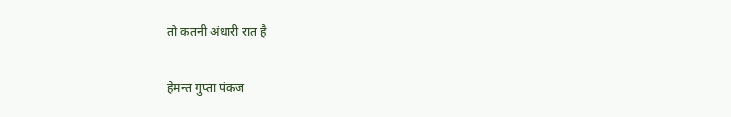तो कतनी अंधारी रात है

हेमन्त गुप्ता पंकज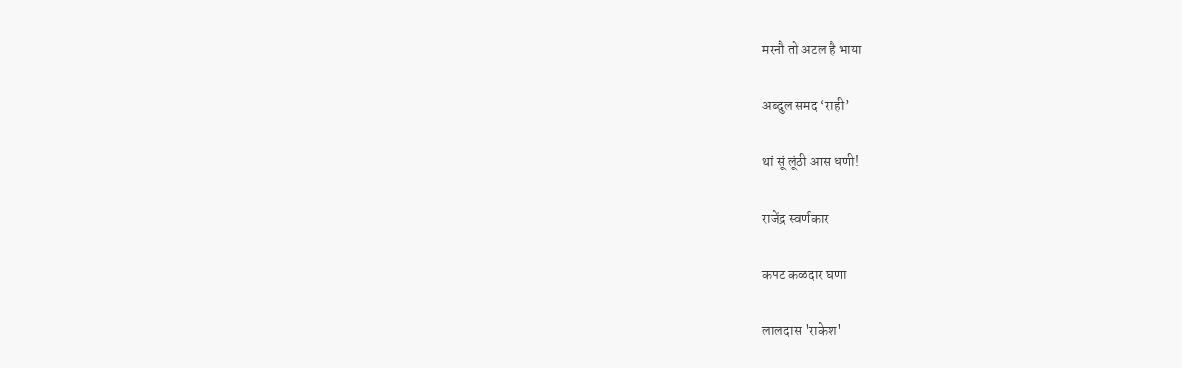मरनौ तो अटल है भाया

अब्दुल समद ‘राही’

थां सूं लूंठी आस धणी!

राजेंद्र स्वर्णकार

कपट कळदार घणा

लालदास 'राकेश'